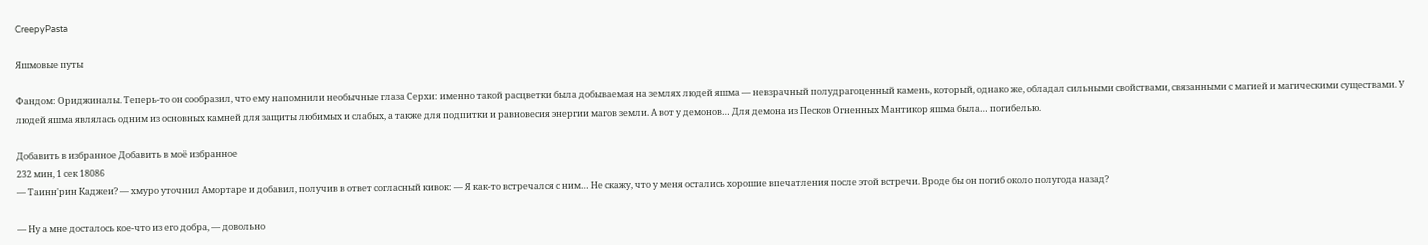CreepyPasta

Яшмовые путы

Фандом: Ориджиналы. Теперь-то он сообразил, что ему напомнили необычные глаза Серхи: именно такой расцветки была добываемая на землях людей яшма — невзрачный полудрагоценный камень, который, однако же, обладал сильными свойствами, связанными с магией и магическими существами. У людей яшма являлась одним из основных камней для защиты любимых и слабых, а также для подпитки и равновесия энергии магов земли. А вот у демонов… Для демона из Песков Огненных Мантикор яшма была… погибелью.

Добавить в избранное Добавить в моё избранное
232 мин, 1 сек 18086
— Таинн'рин Каджеи? — хмуро уточнил Амортаре и добавил, получив в ответ согласный кивок: — Я как-то встречался с ним… Не скажу, что у меня остались хорошие впечатления после этой встречи. Вроде бы он погиб около полугода назад?

— Ну а мне досталось кое-что из его добра, — довольно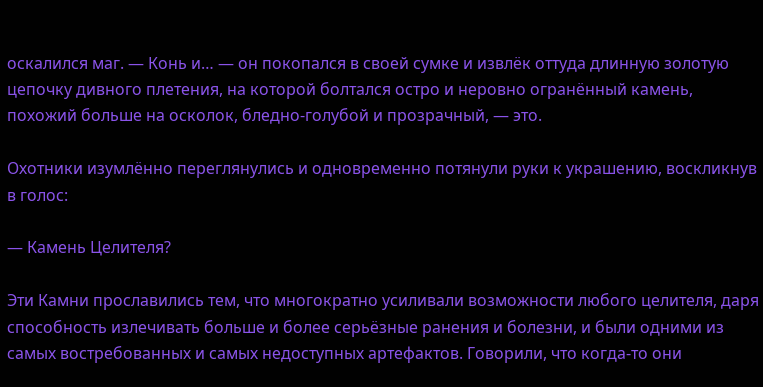оскалился маг. — Конь и… — он покопался в своей сумке и извлёк оттуда длинную золотую цепочку дивного плетения, на которой болтался остро и неровно огранённый камень, похожий больше на осколок, бледно-голубой и прозрачный, — это.

Охотники изумлённо переглянулись и одновременно потянули руки к украшению, воскликнув в голос:

— Камень Целителя?

Эти Камни прославились тем, что многократно усиливали возможности любого целителя, даря способность излечивать больше и более серьёзные ранения и болезни, и были одними из самых востребованных и самых недоступных артефактов. Говорили, что когда-то они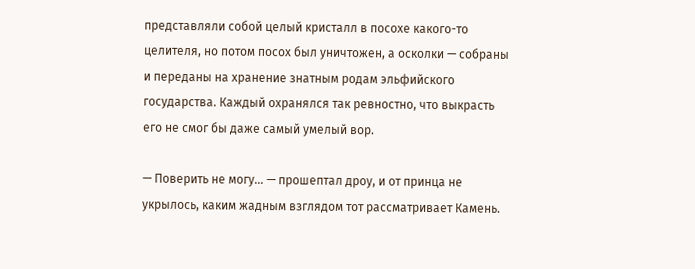представляли собой целый кристалл в посохе какого-то целителя, но потом посох был уничтожен, а осколки — собраны и переданы на хранение знатным родам эльфийского государства. Каждый охранялся так ревностно, что выкрасть его не смог бы даже самый умелый вор.

— Поверить не могу… — прошептал дроу, и от принца не укрылось, каким жадным взглядом тот рассматривает Камень.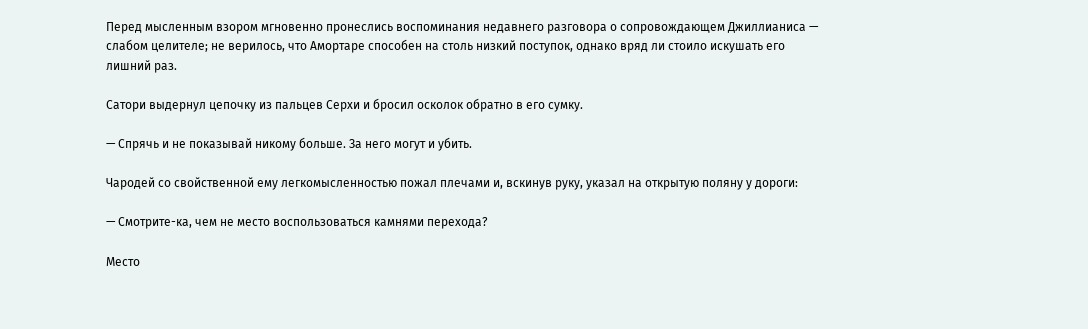Перед мысленным взором мгновенно пронеслись воспоминания недавнего разговора о сопровождающем Джиллианиса — слабом целителе; не верилось, что Амортаре способен на столь низкий поступок, однако вряд ли стоило искушать его лишний раз.

Сатори выдернул цепочку из пальцев Серхи и бросил осколок обратно в его сумку.

— Спрячь и не показывай никому больше. За него могут и убить.

Чародей со свойственной ему легкомысленностью пожал плечами и, вскинув руку, указал на открытую поляну у дороги:

— Смотрите-ка, чем не место воспользоваться камнями перехода?

Место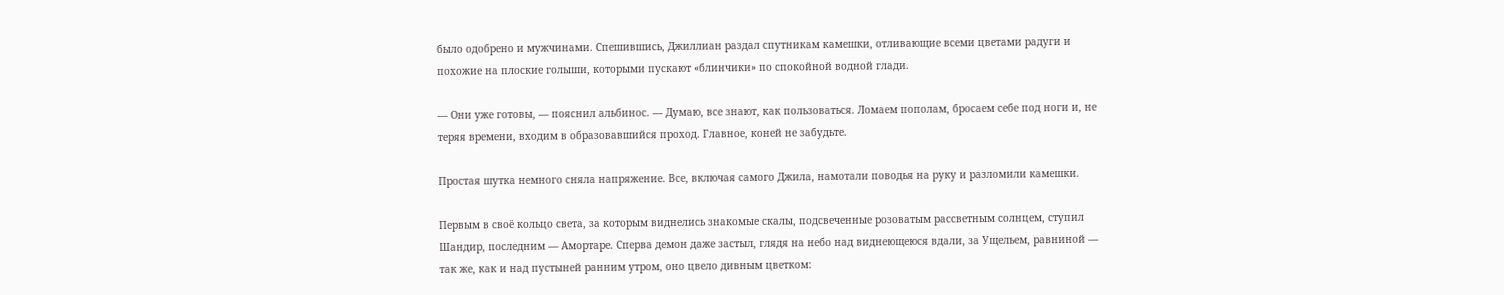было одобрено и мужчинами. Спешившись, Джиллиан раздал спутникам камешки, отливающие всеми цветами радуги и похожие на плоские голыши, которыми пускают «блинчики» по спокойной водной глади.

— Они уже готовы, — пояснил альбинос. — Думаю, все знают, как пользоваться. Ломаем пополам, бросаем себе под ноги и, не теряя времени, входим в образовавшийся проход. Главное, коней не забудьте.

Простая шутка немного сняла напряжение. Все, включая самого Джила, намотали поводья на руку и разломили камешки.

Первым в своё кольцо света, за которым виднелись знакомые скалы, подсвеченные розоватым рассветным солнцем, ступил Шандир, последним — Амортаре. Сперва демон даже застыл, глядя на небо над виднеющеюся вдали, за Ущельем, равниной — так же, как и над пустыней ранним утром, оно цвело дивным цветком: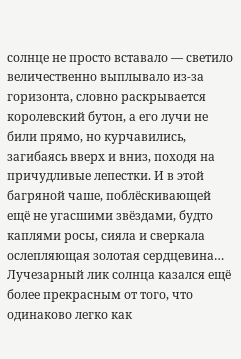солнце не просто вставало — светило величественно выплывало из-за горизонта, словно раскрывается королевский бутон, а его лучи не били прямо, но курчавились, загибаясь вверх и вниз, походя на причудливые лепестки. И в этой багряной чаше, поблёскивающей ещё не угасшими звёздами, будто каплями росы, сияла и сверкала ослепляющая золотая сердцевина… Лучезарный лик солнца казался ещё более прекрасным от того, что одинаково легко как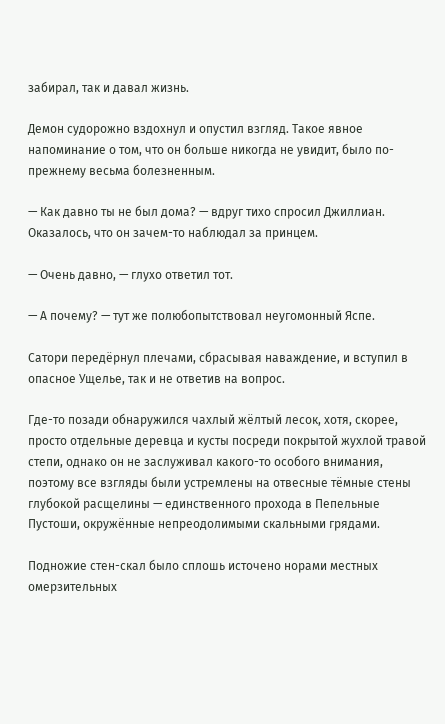забирал, так и давал жизнь.

Демон судорожно вздохнул и опустил взгляд. Такое явное напоминание о том, что он больше никогда не увидит, было по-прежнему весьма болезненным.

— Как давно ты не был дома? — вдруг тихо спросил Джиллиан. Оказалось, что он зачем-то наблюдал за принцем.

— Очень давно, — глухо ответил тот.

— А почему? — тут же полюбопытствовал неугомонный Яспе.

Сатори передёрнул плечами, сбрасывая наваждение, и вступил в опасное Ущелье, так и не ответив на вопрос.

Где-то позади обнаружился чахлый жёлтый лесок, хотя, скорее, просто отдельные деревца и кусты посреди покрытой жухлой травой степи, однако он не заслуживал какого-то особого внимания, поэтому все взгляды были устремлены на отвесные тёмные стены глубокой расщелины — единственного прохода в Пепельные Пустоши, окружённые непреодолимыми скальными грядами.

Подножие стен-скал было сплошь источено норами местных омерзительных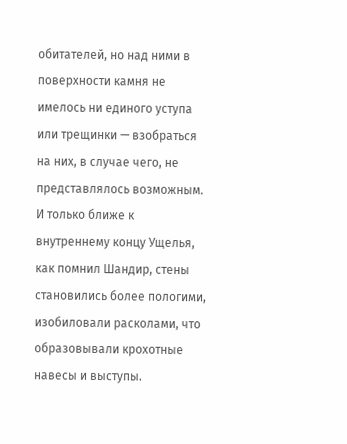обитателей, но над ними в поверхности камня не имелось ни единого уступа или трещинки — взобраться на них, в случае чего, не представлялось возможным. И только ближе к внутреннему концу Ущелья, как помнил Шандир, стены становились более пологими, изобиловали расколами, что образовывали крохотные навесы и выступы.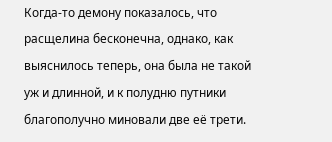Когда-то демону показалось, что расщелина бесконечна, однако, как выяснилось теперь, она была не такой уж и длинной, и к полудню путники благополучно миновали две её трети.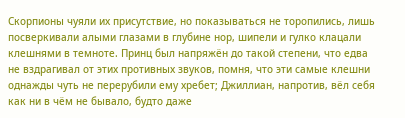Скорпионы чуяли их присутствие, но показываться не торопились, лишь посверкивали алыми глазами в глубине нор, шипели и гулко клацали клешнями в темноте. Принц был напряжён до такой степени, что едва не вздрагивал от этих противных звуков, помня, что эти самые клешни однажды чуть не перерубили ему хребет; Джиллиан, напротив, вёл себя как ни в чём не бывало, будто даже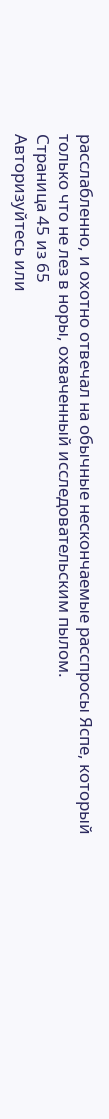расслабленно, и охотно отвечал на обычные нескончаемые расспросы Яспе, который только что не лез в норы, охваченный исследовательским пылом.
Страница 45 из 65
Авторизуйтесь или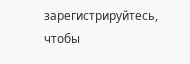зарегистрируйтесь, чтобы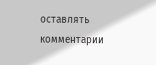оставлять комментарии